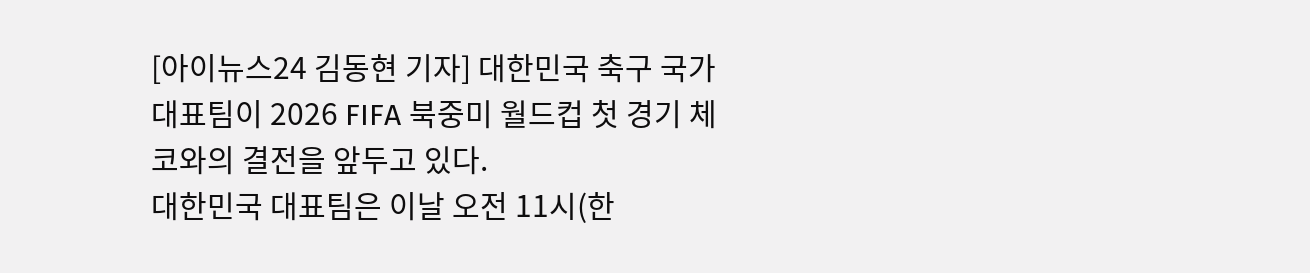[아이뉴스24 김동현 기자] 대한민국 축구 국가대표팀이 2026 FIFA 북중미 월드컵 첫 경기 체코와의 결전을 앞두고 있다.
대한민국 대표팀은 이날 오전 11시(한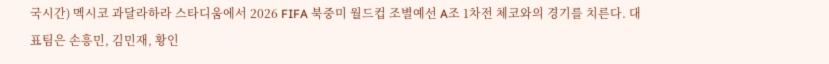국시간) 멕시코 과달라하라 스타디움에서 2026 FIFA 북중미 월드컵 조별예선 A조 1차전 체코와의 경기를 치른다. 대표팀은 손흥민, 김민재, 황인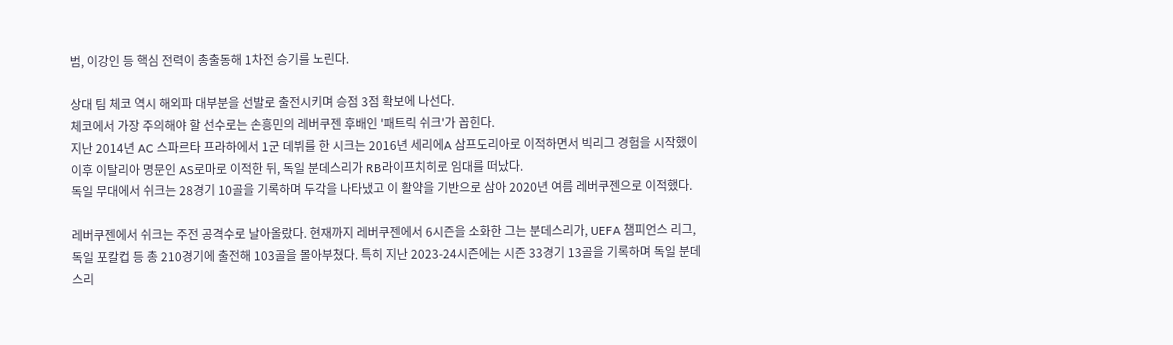범, 이강인 등 핵심 전력이 총출동해 1차전 승기를 노린다.

상대 팀 체코 역시 해외파 대부분을 선발로 출전시키며 승점 3점 확보에 나선다.
체코에서 가장 주의해야 할 선수로는 손흥민의 레버쿠젠 후배인 '패트릭 쉬크'가 꼽힌다.
지난 2014년 AC 스파르타 프라하에서 1군 데뷔를 한 시크는 2016년 세리에A 삼프도리아로 이적하면서 빅리그 경험을 시작했이 이후 이탈리아 명문인 AS로마로 이적한 뒤, 독일 분데스리가 RB라이프치히로 임대를 떠났다.
독일 무대에서 쉬크는 28경기 10골을 기록하며 두각을 나타냈고 이 활약을 기반으로 삼아 2020년 여름 레버쿠젠으로 이적했다.

레버쿠젠에서 쉬크는 주전 공격수로 날아올랐다. 현재까지 레버쿠젠에서 6시즌을 소화한 그는 분데스리가, UEFA 챔피언스 리그, 독일 포칼컵 등 총 210경기에 출전해 103골을 몰아부쳤다. 특히 지난 2023-24시즌에는 시즌 33경기 13골을 기록하며 독일 분데스리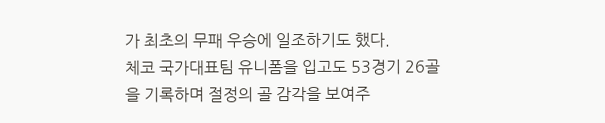가 최초의 무패 우승에 일조하기도 했다.
체코 국가대표팀 유니폼을 입고도 53경기 26골을 기록하며 절정의 골 감각을 보여주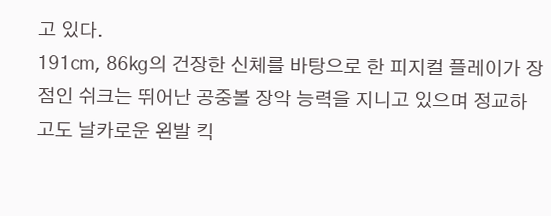고 있다.
191㎝, 86㎏의 건장한 신체를 바탕으로 한 피지컬 플레이가 장점인 쉬크는 뛰어난 공중볼 장악 능력을 지니고 있으며 정교하고도 날카로운 왼발 킥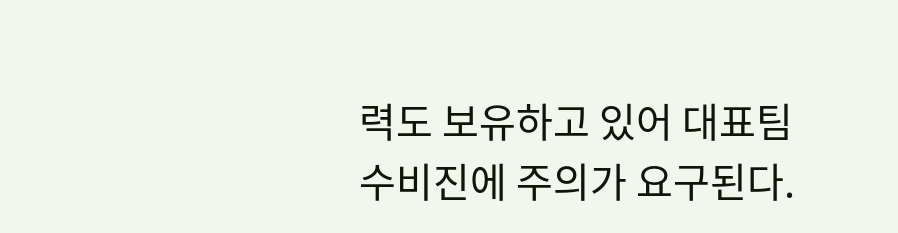력도 보유하고 있어 대표팀 수비진에 주의가 요구된다.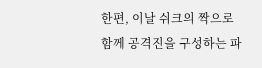한편, 이날 쉬크의 짝으로 함께 공격진을 구성하는 파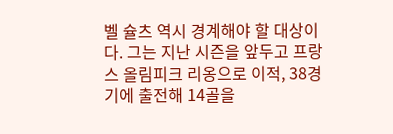벨 슐츠 역시 경계해야 할 대상이다. 그는 지난 시즌을 앞두고 프랑스 올림피크 리옹으로 이적, 38경기에 출전해 14골을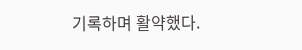기록하며 활약했다.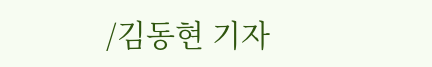/김동현 기자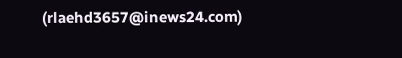(rlaehd3657@inews24.com)